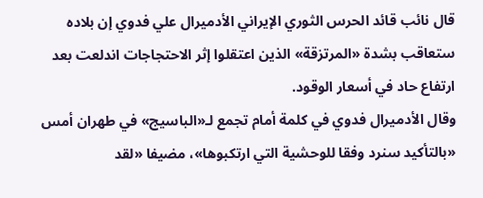قال نائب قائد الحرس الثوري الإيراني الأدميرال علي فدوي إن بلاده ستعاقب بشدة «المرتزقة» الذين اعتقلوا إثر الاحتجاجات اندلعت بعد ارتفاع حاد في أسعار الوقود.
وقال الأدميرال فدوي في كلمة أمام تجمع لـ«الباسيج» في طهران أمس «بالتأكيد سنرد وفقا للوحشية التي ارتكبوها»، مضيفا «لقد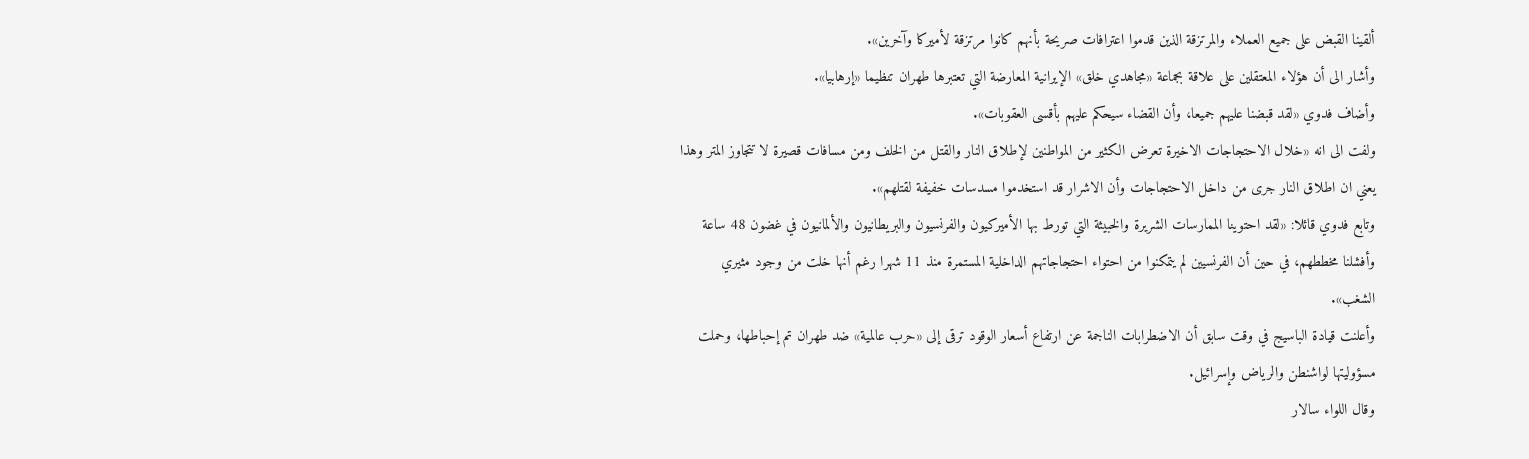ألقينا القبض على جميع العملاء والمرتزقة الذين قدموا اعترافات صريحة بأنهم كانوا مرتزقة لأميركا وآخرين».
وأشار الى أن هؤلاء المعتقلين على علاقة بجماعة «مجاهدي خلق» الإيرانية المعارضة التي تعتبرها طهران تنظيما «إرهابيا».
وأضاف فدوي «لقد قبضنا عليهم جميعا، وأن القضاء سيحكم عليهم بأقسى العقوبات».
ولفت الى انه «خلال الاحتجاجات الاخيرة تعرض الكثير من المواطنين لإطلاق النار والقتل من الخلف ومن مسافات قصيرة لا تتجاوز المتر وهذا يعني ان اطلاق النار جرى من داخل الاحتجاجات وأن الاشرار قد استخدموا مسدسات خفيفة لقتلهم».
وتابع فدوي قائلا: «لقد احتوينا الممارسات الشريرة والخبيثة التي تورط بها الأميركيون والفرنسيون والبريطانيون والألمانيون في غضون 48 ساعة وأفشلنا مخططهم، في حين أن الفرنسيين لم يتمكنوا من احتواء احتجاجاتهم الداخلية المستمرة منذ 11 شهرا رغم أنها خلت من وجود مثيري الشغب».
وأعلنت قيادة الباسيج في وقت سابق أن الاضطرابات الناجمة عن ارتفاع أسعار الوقود ترقى إلى «حرب عالمية» ضد طهران تم إحباطها، وحملت مسؤوليتها لواشنطن والرياض وإسرائيل.
وقال اللواء سالار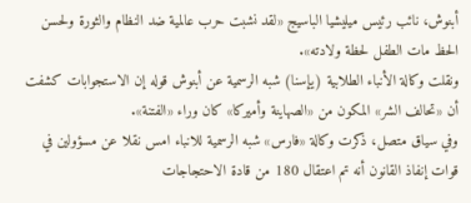أبنوش، نائب رئيس ميليشيا الباسيج «لقد نشبت حرب عالمية ضد النظام والثورة ولحسن الحظ مات الطفل لحظة ولادته».
ونقلت وكالة الأنباء الطلابية (يإسنا) شبه الرسمية عن أبنوش قوله إن الاستجوابات كشفت أن «تحالف الشر» المكون من «الصهاينة وأميركا» كان وراء «الفتنة».
وفي سياق متصل، ذكرت وكالة «فارس» شبه الرسمية للانباء امس نقلا عن مسؤولين في قوات إنفاذ القانون أنه تم اعتقال 180 من قادة الاحتجاجات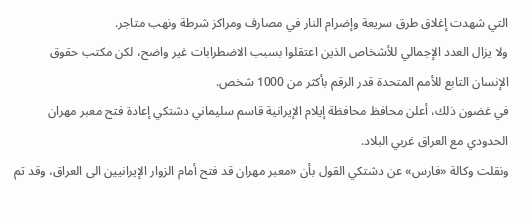التي شهدت إغلاق طرق سريعة وإضرام النار في مصارف ومراكز شرطة ونهب متاجر.
ولا يزال العدد الإجمالي للأشخاص الذين اعتقلوا بسبب الاضطرابات غير واضح، لكن مكتب حقوق الإنسان التابع للأمم المتحدة قدر الرقم بأكثر من 1000 شخص.
في غضون ذلك، أعلن محافظ محافظة إيلام الإيرانية قاسم سليماني دشتكي إعادة فتح معبر مهران الحدودي مع العراق غربي البلاد.
ونقلت وكالة «فارس» عن دشتكي القول بأن «معبر مهران قد فتح أمام الزوار الإيرانيين الى العراق، وقد تم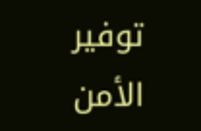توفير الأمن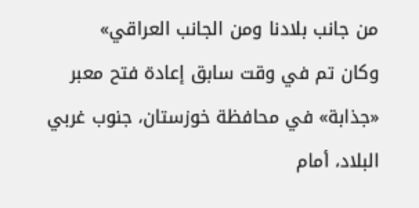من جانب بلادنا ومن الجانب العراقي»
وكان تم في وقت سابق إعادة فتح معبر «جذابة» في محافظة خوزستان، جنوب غربي البلاد، أمام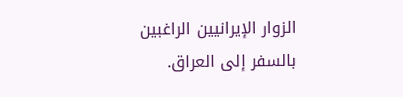الزوار الإيرانيين الراغبين بالسفر إلى العراق.